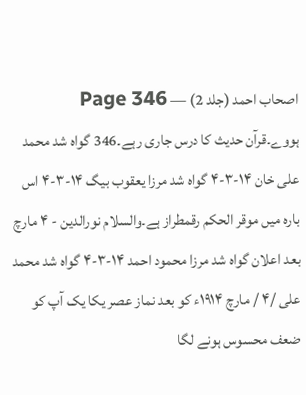اصحاب احمد (جلد 2) — Page 346
ہووے۔قرآن حدیث کا درس جاری رہے۔346 گواه شد محمد علی خان ۱۴-۳-۴ گواه شد مرزا یعقوب بیگ ۱۴-۳-۴ اس بارہ میں موقر الحکم رقمطراز ہے۔والسلام نورالدین - ۴ مارچ بعد اعلان گواه شد مرزا محمود احمد ۱۴-۳-۴ گواه شد محمد علی /۴ / مارچ ۱۹۱۴ء کو بعد نماز عصر یکا یک آپ کو ضعف محسوس ہونے لگا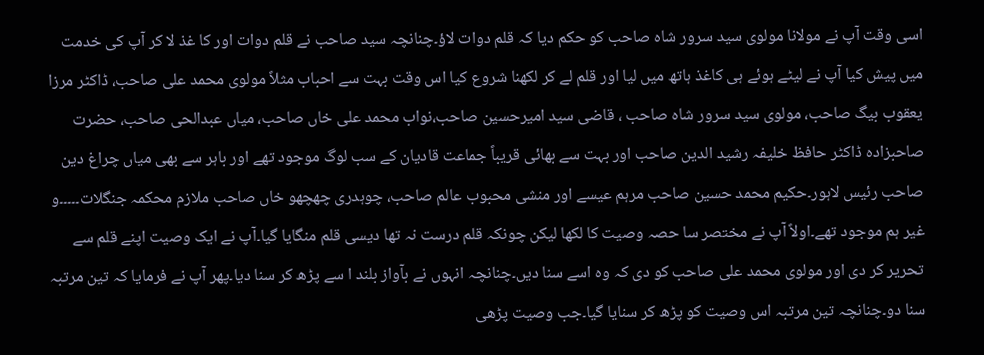اسی وقت آپ نے مولانا مولوی سید سرور شاہ صاحب کو حکم دیا کہ قلم دوات لاؤ۔چنانچہ سید صاحب نے قلم دوات اور کا غذ لا کر آپ کی خدمت میں پیش کیا آپ نے لیٹے ہوئے ہی کاغذ ہاتھ میں لیا اور قلم لے کر لکھنا شروع کیا اس وقت بہت سے احباب مثلاً مولوی محمد علی صاحب، ڈاکٹر مرزا یعقوب بیگ صاحب، مولوی سید سرور شاہ صاحب ، قاضی سید امیرحسین صاحب،نواب محمد علی خاں صاحب، میاں عبدالحی صاحب، حضرت صاحبزادہ ڈاکٹر حافظ خلیفہ رشید الدین صاحب اور بہت سے بھائی قریباً جماعت قادیان کے سب لوگ موجود تھے اور باہر سے بھی میاں چراغ دین صاحب رئیس لاہور۔حکیم محمد حسین صاحب مرہم عیسے اور منشی محبوب عالم صاحب، چوہدری چھچھو خاں صاحب ملازم محکمہ جنگلات۔۔۔۔۔و غیر ہم موجود تھے۔اولاً آپ نے مختصر سا حصہ وصیت کا لکھا لیکن چونکہ قلم درست نہ تھا دیسی قلم منگایا گیا۔آپ نے ایک وصیت اپنے قلم سے تحریر کر دی اور مولوی محمد علی صاحب کو دی کہ وہ اسے سنا دیں۔چنانچہ انہوں نے بآواز بلند ا سے پڑھ کر سنا دیا۔پھر آپ نے فرمایا کہ تین مرتبہ سنا دو۔چنانچہ تین مرتبہ اس وصیت کو پڑھ کر سنایا گیا۔جب وصیت پڑھی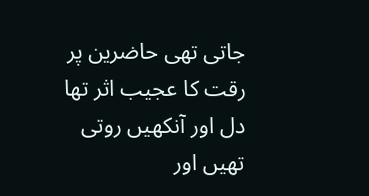جاتی تھی حاضرین پر رقت کا عجیب اثر تھا دل اور آنکھیں روتی تھیں اور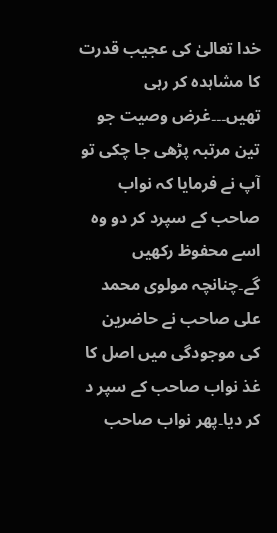خدا تعالیٰ کی عجیب قدرت کا مشاہدہ کر رہی تھیں۔۔۔غرض وصیت جو تین مرتبہ پڑھی جا چکی تو آپ نے فرمایا کہ نواب صاحب کے سپرد کر دو وہ اسے محفوظ رکھیں گے۔چنانچہ مولوی محمد علی صاحب نے حاضرین کی موجودگی میں اصل کا غذ نواب صاحب کے سپر د کر دیا۔پھر نواب صاحب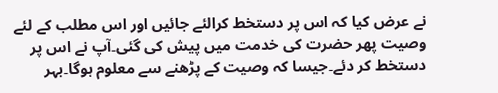نے عرض کیا کہ اس پر دستخط کرالئے جائیں اور اس مطلب کے لئے وصیت پھر حضرت کی خدمت میں پیش کی گئی۔آپ نے اس پر دستخط کر دئے۔جیسا کہ وصیت کے پڑھنے سے معلوم ہوگا۔بہر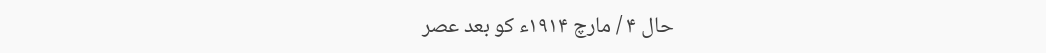حال ۴ / مارچ ۱۹۱۴ء کو بعد عصر